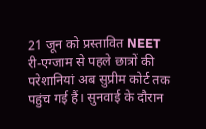21 जून को प्रस्तावित NEET री-एग्जाम से पहले छात्रों की परेशानियां अब सुप्रीम कोर्ट तक पहुंच गई हैं। सुनवाई के दौरान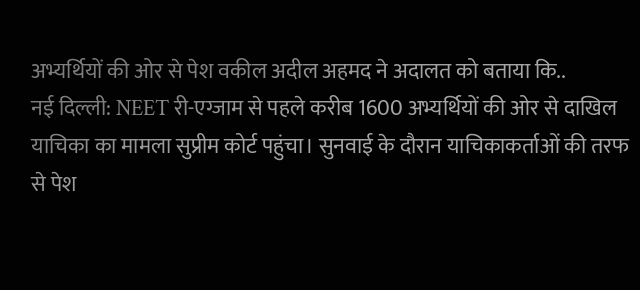अभ्यर्थियों की ओर से पेश वकील अदील अहमद ने अदालत को बताया कि..
नई दिल्ली: NEET री-एग्जाम से पहले करीब 1600 अभ्यर्थियों की ओर से दाखिल याचिका का मामला सुप्रीम कोर्ट पहुंचा। सुनवाई के दौरान याचिकाकर्ताओं की तरफ से पेश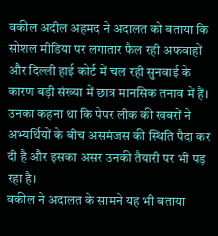वकील अदील अहमद ने अदालत को बताया कि सोशल मीडिया पर लगातार फैल रही अफवाहों और दिल्ली हाई कोर्ट में चल रही सुनवाई के कारण बड़ी संख्या में छात्र मानसिक तनाव में हैं। उनका कहना था कि पेपर लीक की खबरों ने अभ्यर्थियों के बीच असमंजस की स्थिति पैदा कर दी है और इसका असर उनकी तैयारी पर भी पड़ रहा है।
वकील ने अदालत के सामने यह भी बताया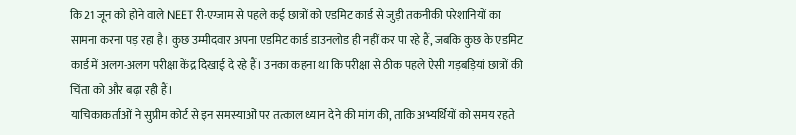कि 21 जून को होने वाले NEET री-एग्जाम से पहले कई छात्रों को एडमिट कार्ड से जुड़ी तकनीकी परेशानियों का सामना करना पड़ रहा है। कुछ उम्मीदवार अपना एडमिट कार्ड डाउनलोड ही नहीं कर पा रहे हैं, जबकि कुछ के एडमिट कार्ड में अलग-अलग परीक्षा केंद्र दिखाई दे रहे हैं। उनका कहना था कि परीक्षा से ठीक पहले ऐसी गड़बड़ियां छात्रों की चिंता को और बढ़ा रही हैं।
याचिकाकर्ताओं ने सुप्रीम कोर्ट से इन समस्याओं पर तत्काल ध्यान देने की मांग की, ताकि अभ्यर्थियों को समय रहते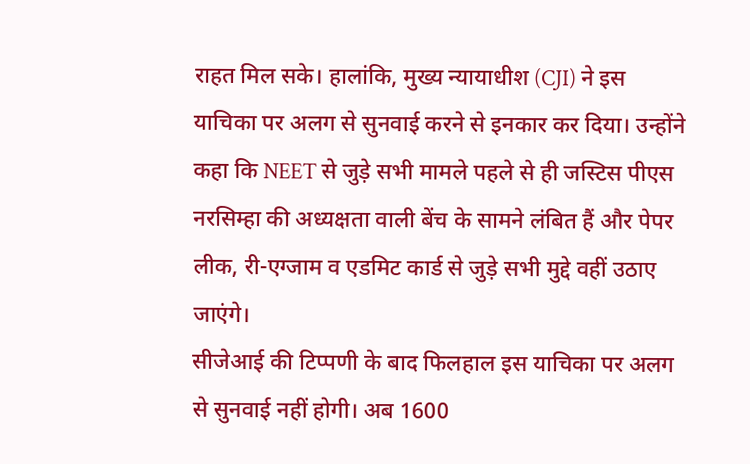राहत मिल सके। हालांकि, मुख्य न्यायाधीश (CJI) ने इस याचिका पर अलग से सुनवाई करने से इनकार कर दिया। उन्होंने कहा कि NEET से जुड़े सभी मामले पहले से ही जस्टिस पीएस नरसिम्हा की अध्यक्षता वाली बेंच के सामने लंबित हैं और पेपर लीक, री-एग्जाम व एडमिट कार्ड से जुड़े सभी मुद्दे वहीं उठाए जाएंगे।
सीजेआई की टिप्पणी के बाद फिलहाल इस याचिका पर अलग से सुनवाई नहीं होगी। अब 1600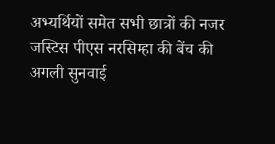अभ्यर्थियों समेत सभी छात्रों की नजर जस्टिस पीएस नरसिम्हा की बेंच की अगली सुनवाई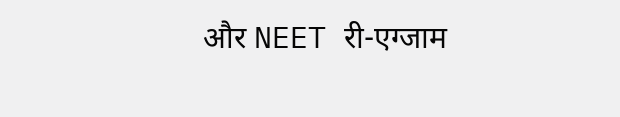और NEET री-एग्जाम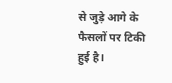से जुड़े आगे के फैसलों पर टिकी हुई है।